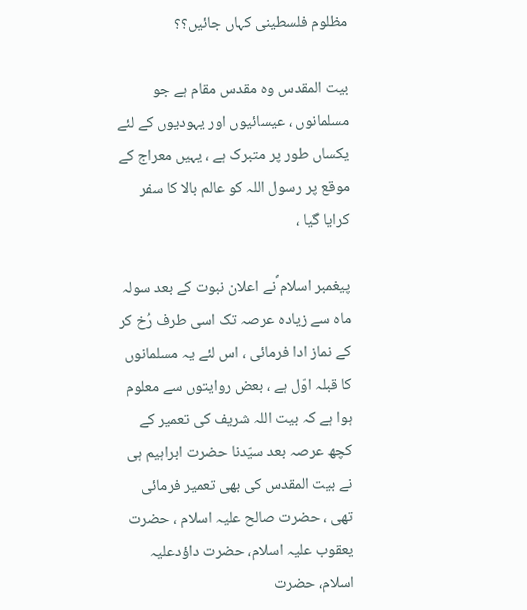مظلوم فلسطینی کہاں جائیں؟؟

بیت المقدس وہ مقدس مقام ہے جو مسلمانوں ، عیسائیوں اور یہودیوں کے لئے یکساں طور پر متبرک ہے ، یہیں معراج کے موقع پر رسول اللہ کو عالم بالا کا سفر کرایا گیا ،

پیغمبر اسلام ؐنے اعلان نبوت کے بعد سولہ ماہ سے زیادہ عرصہ تک اسی طرف رُخ کر کے نماز ادا فرمائی ، اس لئے یہ مسلمانوں کا قبلہ اوّل ہے ، بعض روایتوں سے معلوم ہوا ہے کہ بیت اللہ شریف کی تعمیر کے کچھ عرصہ بعد سیّدنا حضرت ابراہیم ہی نے بیت المقدس کی بھی تعمیر فرمائی تھی ، حضرت صالح علیہ اسلام ، حضرت یعقوب علیہ اسلام، حضرت داؤدعلیہ اسلام، حضرت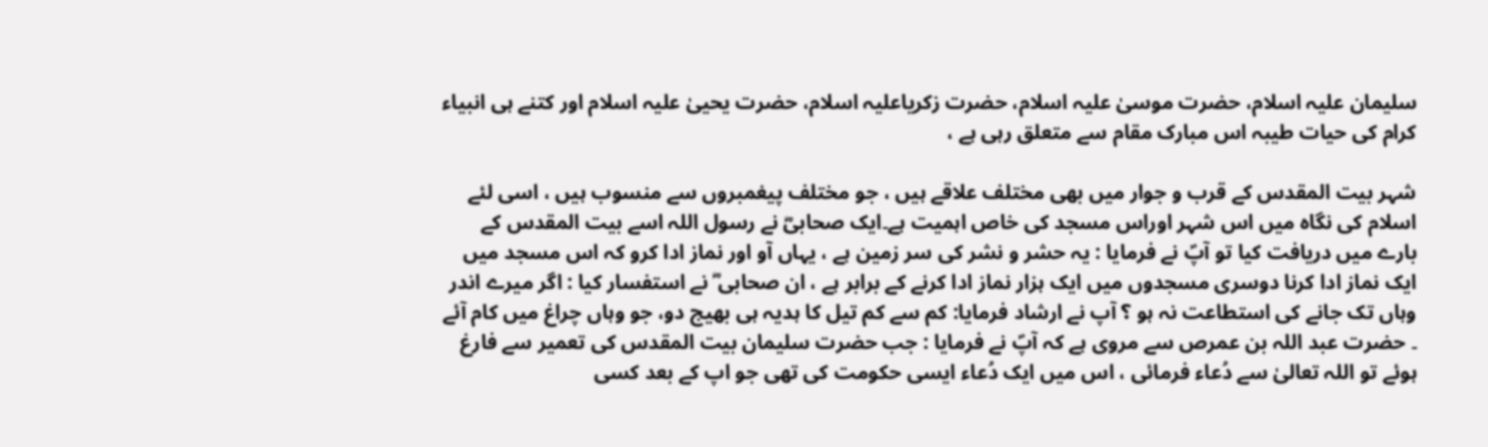سلیمان علیہ اسلام، حضرت موسیٰ علیہ اسلام، حضرت زکریاعلیہ اسلام، حضرت یحییٰ علیہ اسلام اور کتنے ہی انبیاء کرام کی حیات طیبہ اس مبارک مقام سے متعلق رہی ہے ،

شہر بیت المقدس کے قرب و جوار میں بھی مختلف علاقے ہیں ، جو مختلف پیغمبروں سے منسوب ہیں ، اسی لئے اسلام کی نگاہ میں اس شہر اوراس مسجد کی خاص اہمیت ہے۔ایک صحابیؓ نے رسول اللہ اسے بیت المقدس کے بارے میں دریافت کیا تو آپؐ نے فرمایا : یہ حشر و نشر کی سر زمین ہے ، یہاں آو اور نماز ادا کرو کہ اس مسجد میں ایک نماز ادا کرنا دوسری مسجدوں میں ایک ہزار نماز ادا کرنے کے برابر ہے ، ان صحابی ؓ نے استفسار کیا : اگر میرے اندر وہاں تک جانے کی استطاعت نہ ہو ؟ آپ نے ارشاد فرمایا: کم سے کم تیل کا ہدیہ ہی بھیج دو، جو وہاں چراغ میں کام آئے ۔ حضرت عبد اللہ بن عمرص سے مروی ہے کہ آپؐ نے فرمایا : جب حضرت سلیمان بیت المقدس کی تعمیر سے فارغ ہوئے تو اللہ تعالیٰ سے دُعاء فرمائی ، اس میں ایک دُعاء ایسی حکومت کی تھی جو اپ کے بعد کسی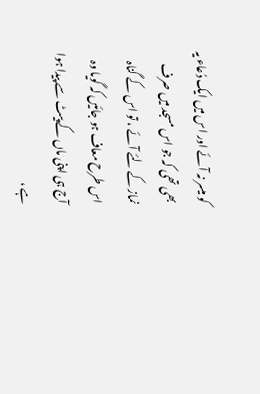کو میسر نہ آئے اور اس میں ایک دُعاء یہ بھی تھی کہ جو اس مسجد میں صرف نماز کے لئے آئے ، تو اس کے گناہ اس طرح معاف ہو جائیں کہ گویا وہ آج ہی اپنی ماں کے پیٹ سے پیدا ہوا ہے ،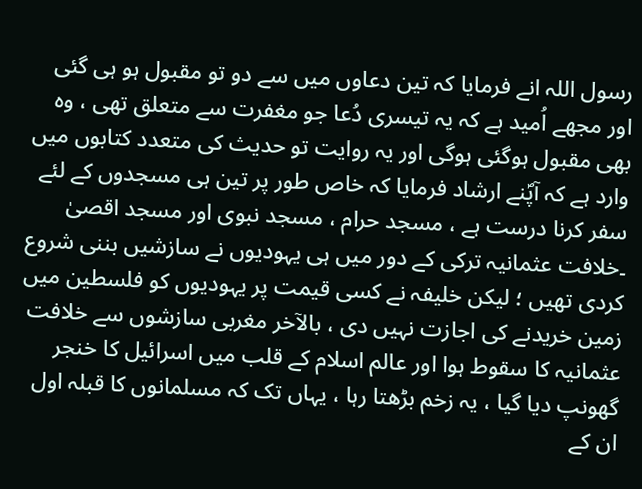رسول اللہ انے فرمایا کہ تین دعاوں میں سے دو تو مقبول ہو ہی گئی اور مجھے اُمید ہے کہ یہ تیسری دُعا جو مغفرت سے متعلق تھی ، وہ بھی مقبول ہوگئی ہوگی اور یہ روایت تو حدیث کی متعدد کتابوں میں وارد ہے کہ آپؐنے ارشاد فرمایا کہ خاص طور پر تین ہی مسجدوں کے لئے سفر کرنا درست ہے ، مسجد حرام ، مسجد نبوی اور مسجد اقصیٰ ۔خلافت عثمانیہ ترکی کے دور میں ہی یہودیوں نے سازشیں بننی شروع کردی تھیں ؛ لیکن خلیفہ نے کسی قیمت پر یہودیوں کو فلسطین میں زمین خریدنے کی اجازت نہیں دی ، بالآخر مغربی سازشوں سے خلافت عثمانیہ کا سقوط ہوا اور عالم اسلام کے قلب میں اسرائیل کا خنجر گھونپ دیا گیا ، یہ زخم بڑھتا رہا ، یہاں تک کہ مسلمانوں کا قبلہ اول ان کے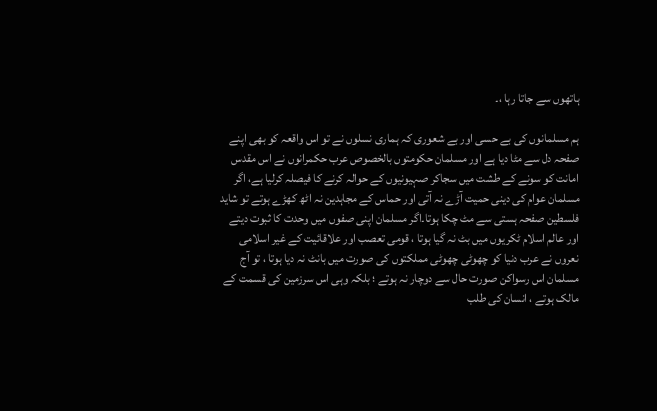ہاتھوں سے جاتا رہا ،۔

ہم مسلمانوں کی بے حسی اور بے شعوری کہ ہماری نسلوں نے تو اس واقعہ کو بھی اپنے صفحہ دل سے مٹا دیا ہے اور مسلمان حکومتوں بالخصوص عرب حکمرانوں نے اس مقدس امانت کو سونے کے طشت میں سجاکر صہیونیوں کے حوالہ کرنے کا فیصلہ کرلیا ہے، اگر مسلمان عوام کی دینی حمیت آڑے نہ آتی اور حماس کے مجاہدین نہ اٹھ کھڑے ہوتے تو شاید فلسطین صفحہ ہستی سے مٹ چکا ہوتا۔اگر مسلمان اپنی صفوں میں وحدت کا ثبوت دیتے اور عالم اسلام ٹکریوں میں بٹ نہ گیا ہوتا ، قومی تعصب اور علاقائیت کے غیر اسلامی نعروں نے عرب دنیا کو چھوٹی چھوٹی مملکتوں کی صورت میں بانٹ نہ دیا ہوتا ، تو آج مسلمان اس رسواکن صورت حال سے دوچار نہ ہوتے ؛ بلکہ وہی اس سرزمین کی قسمت کے مالک ہوتے ، انسان کی طلب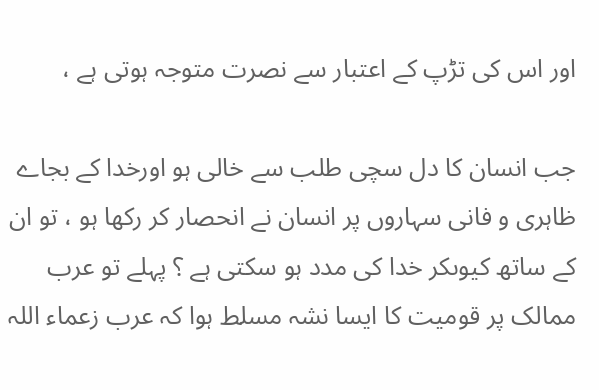اور اس کی تڑپ کے اعتبار سے نصرت متوجہ ہوتی ہے ،

جب انسان کا دل سچی طلب سے خالی ہو اورخدا کے بجاے ظاہری و فانی سہاروں پر انسان نے انحصار کر رکھا ہو ، تو ان کے ساتھ کیوںکر خدا کی مدد ہو سکتی ہے ؟ پہلے تو عرب ممالک پر قومیت کا ایسا نشہ مسلط ہوا کہ عرب زعماء اللہ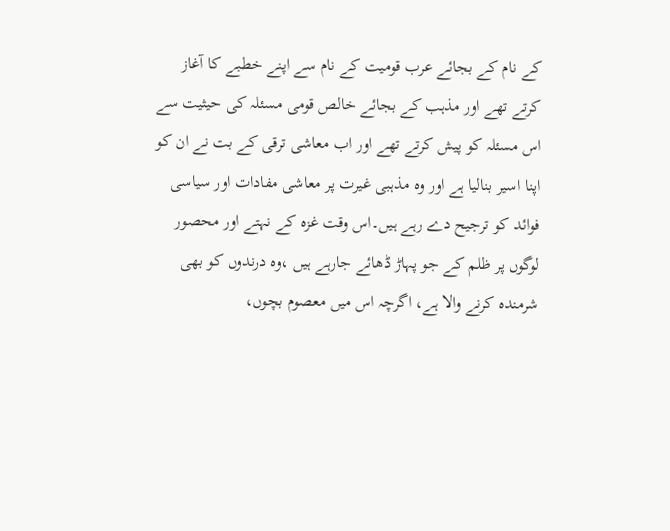کے نام کے بجائے عرب قومیت کے نام سے اپنے خطبے کا آغاز کرتے تھے اور مذہب کے بجائے خالص قومی مسئلہ کی حیثیت سے اس مسئلہ کو پیش کرتے تھے اور اب معاشی ترقی کے بت نے ان کو اپنا اسیر بنالیا ہے اور وہ مذہبی غیرت پر معاشی مفادات اور سیاسی فوائد کو ترجیح دے رہے ہیں۔اس وقت غزہ کے نہتے اور محصور لوگوں پر ظلم کے جو پہاڑ ڈھائے جارہے ہیں ،وہ درندوں کو بھی شرمندہ کرنے والا ہے، اگرچہ اس میں معصوم بچوں،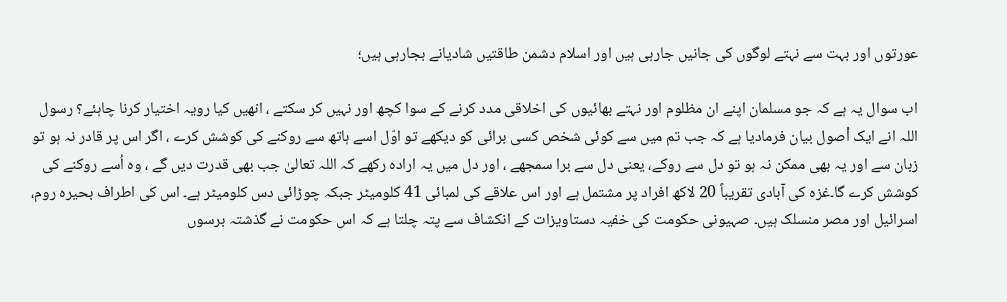عورتوں اور بہت سے نہتے لوگوں کی جانیں جارہی ہیں اور اسلام دشمن طاقتیں شادیانے بجارہی ہیں؛

اب سوال یہ ہے کہ جو مسلمان اپنے ان مظلوم اور نہتے بھائیوں کی اخلاقی مدد کرنے کے سوا کچھ اور نہیں کر سکتے ، انھیں کیا رویہ اختیار کرنا چاہئے؟ رسول اللہ انے ایک اْصول بیان فرمادیا ہے کہ جب تم میں سے کوئی شخص کسی برائی کو دیکھے تو اوّل اسے ہاتھ سے روکنے کی کوشش کرے ، اگر اس پر قادر نہ ہو تو زبان سے اور یہ بھی ممکن نہ ہو تو دل سے روکے، یعنی دل سے برا سمجھے ، اور دل میں یہ ارادہ رکھے کہ اللہ تعالیٰ جب بھی قدرت دیں گے ، وہ اُسے روکنے کی کوشش کرے گا۔غزہ کی آبادی تقریباً 20 لاکھ افراد پر مشتمل ہے اور اس علاقے کی لمبائی 41 کلومیٹر جبکہ چوڑائی دس کلومیٹر ہے۔ اس کی اطراف بحیرہ روم، اسرائیل اور مصر منسلک ہیں۔ صہیونی حکومت کی خفیہ دستاویزات کے انکشاف سے پتہ چلتا ہے کہ اس حکومت نے گذشتہ برسوں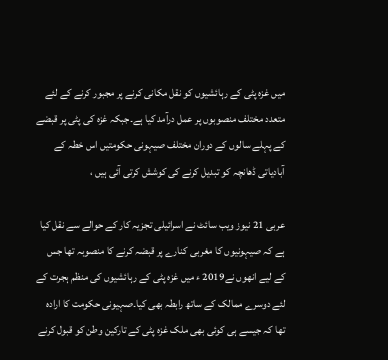میں غزہ پٹی کے رہائشیوں کو نقل مکانی کرنے پر مجبور کرنے کے لئے متعدد مختلف منصوبوں پر عمل درآمد کیا ہے۔جبکہ غزہ کی پٹی پر قبضے کے پہلے سالوں کے دوران مختلف صیہونی حکومتیں اس خطہ کے آبادیاتی ڈھانچہ کو تبدیل کرنے کی کوشش کرتی آئی ہیں ،

عربی 21 نیوز ویب سائٹ نے اسرائیلی تجزیہ کار کے حوالے سے نقل کیا ہے کہ صیہونیوں کا مغربی کنارے پر قبضہ کرنے کا منصوبہ تھا جس کے لیے انھوں نے2019 ء میں غزہ پٹی کے رہائشیوں کی منظم ہجرت کے لئے دوسرے ممالک کے ساتھ رابطہ بھی کیا۔صہیونی حکومت کا ارادہ تھا کہ جیسے ہی کوئی بھی ملک غزہ پٹی کے تارکین وطن کو قبول کرنے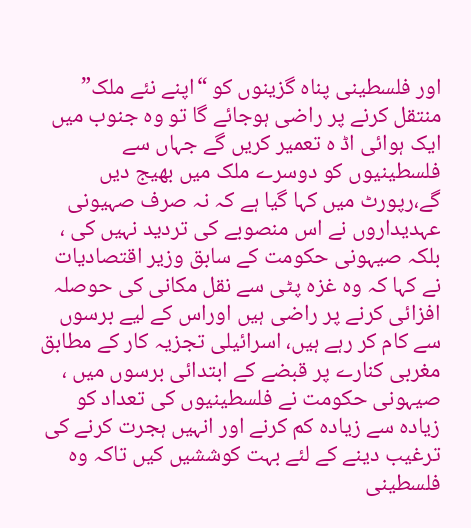اور فلسطینی پناہ گزینوں کو “اپنے نئے ملک” منتقل کرنے پر راضی ہوجائے گا تو وہ جنوب میں ایک ہوائی اڈ ہ تعمیر کریں گے جہاں سے فلسطینیوں کو دوسرے ملک میں بھیج دیں گے،رپورٹ میں کہا گیا ہے کہ نہ صرف صہیونی عہدیداروں نے اس منصوبے کی تردید نہیں کی ، بلکہ صیہونی حکومت کے سابق وزیر اقتصادیات نے کہا کہ وہ غزہ پٹی سے نقل مکانی کی حوصلہ افزائی کرنے پر راضی ہیں اوراس کے لیے برسوں سے کام کر رہے ہیں، اسرائیلی تجزیہ کار کے مطابق مغربی کنارے پر قبضے کے ابتدائی برسوں میں ، صیہونی حکومت نے فلسطینیوں کی تعداد کو زیادہ سے زیادہ کم کرنے اور انہیں ہجرت کرنے کی ترغیب دینے کے لئے بہت کوششیں کیں تاکہ وہ فلسطینی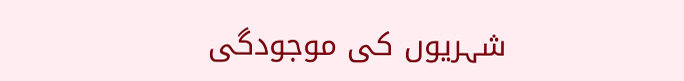شہریوں کی موجودگی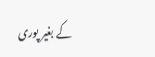کے بغیر پوری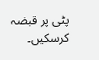پٹی پر قبضہ کرسکیں۔